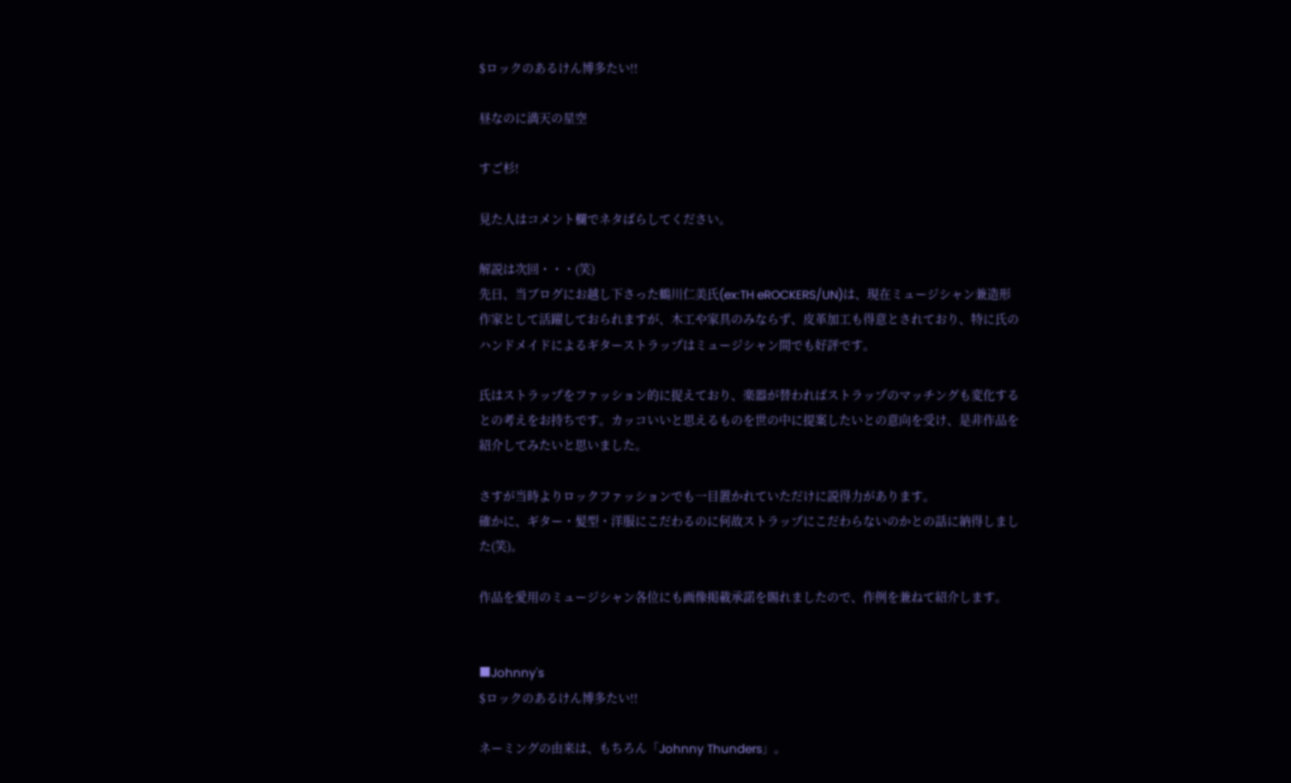$ロックのあるけん博多たい!!

昼なのに満天の星空

すご杉!

見た人はコメント欄でネタばらしてください。

解説は次回・・・(笑)
先日、当ブログにお越し下さった鶴川仁美氏(ex:TH eROCKERS/UN)は、現在ミュージシャン兼造形作家として活躍しておられますが、木工や家具のみならず、皮革加工も得意とされており、特に氏のハンドメイドによるギターストラップはミュージシャン間でも好評です。

氏はストラップをファッション的に捉えており、楽器が替わればストラップのマッチングも変化するとの考えをお持ちです。カッコいいと思えるものを世の中に提案したいとの意向を受け、是非作品を紹介してみたいと思いました。

さすが当時よりロックファッションでも一目置かれていただけに説得力があります。
確かに、ギター・髪型・洋服にこだわるのに何故ストラップにこだわらないのかとの話に納得しました(笑)。

作品を愛用のミュージシャン各位にも画像掲載承諾を賜れましたので、作例を兼ねて紹介します。


■Johnny's
$ロックのあるけん博多たい!!

ネーミングの由来は、もちろん「Johnny Thunders」。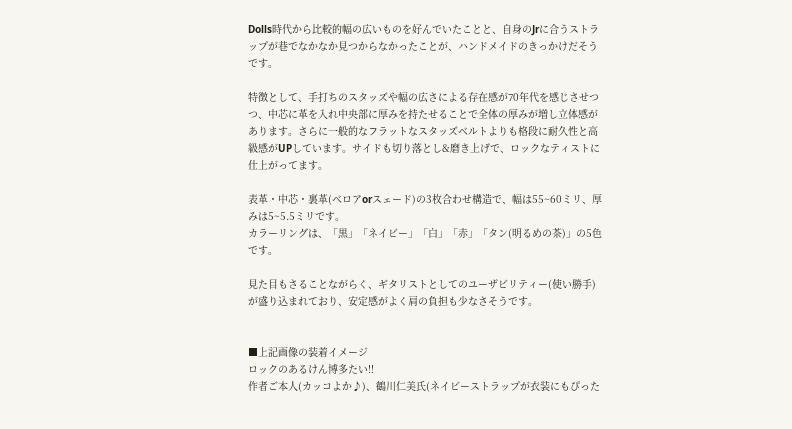Dolls時代から比較的幅の広いものを好んでいたことと、自身のJrに合うストラップが巷でなかなか見つからなかったことが、ハンドメイドのきっかけだそうです。

特徴として、手打ちのスタッズや幅の広さによる存在感が70年代を感じさせつつ、中芯に革を入れ中央部に厚みを持たせることで全体の厚みが増し立体感があります。さらに一般的なフラットなスタッズベルトよりも格段に耐久性と高級感がUPしています。サイドも切り落とし&磨き上げで、ロックなティストに仕上がってます。

表革・中芯・裏革(ベロアorスェード)の3枚合わせ構造で、幅は55~60ミリ、厚みは5~5.5ミリです。
カラーリングは、「黒」「ネイビー」「白」「赤」「タン(明るめの茶)」の5色です。

見た目もさることながらく、ギタリストとしてのユーザビリティー(使い勝手)が盛り込まれており、安定感がよく肩の負担も少なさそうです。


■上記画像の装着イメージ
ロックのあるけん博多たい!!
作者ご本人(カッコよか♪)、鶴川仁美氏(ネイビーストラップが衣装にもぴった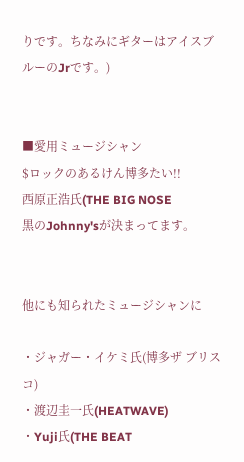りです。ちなみにギターはアイスブルーのJrです。)


■愛用ミュージシャン
$ロックのあるけん博多たい!!
西原正浩氏(THE BIG NOSE
黒のJohnny'sが決まってます。


他にも知られたミュージシャンに

・ジャガー・イケミ氏(博多ザ ブリスコ)
・渡辺圭一氏(HEATWAVE)
・Yuji氏(THE BEAT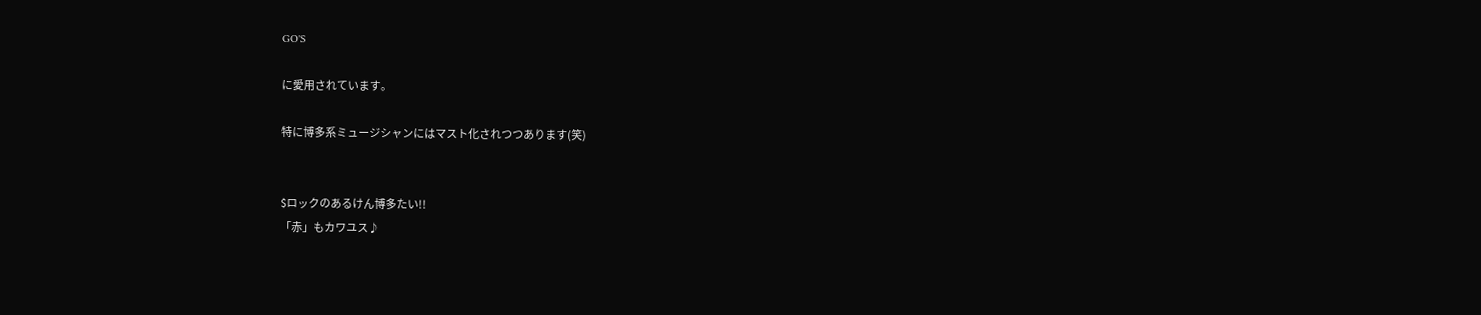GO'S

に愛用されています。

特に博多系ミュージシャンにはマスト化されつつあります(笑)


$ロックのあるけん博多たい!!
「赤」もカワユス♪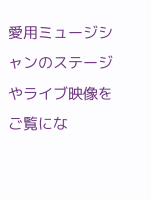愛用ミュージシャンのステージやライブ映像をご覧にな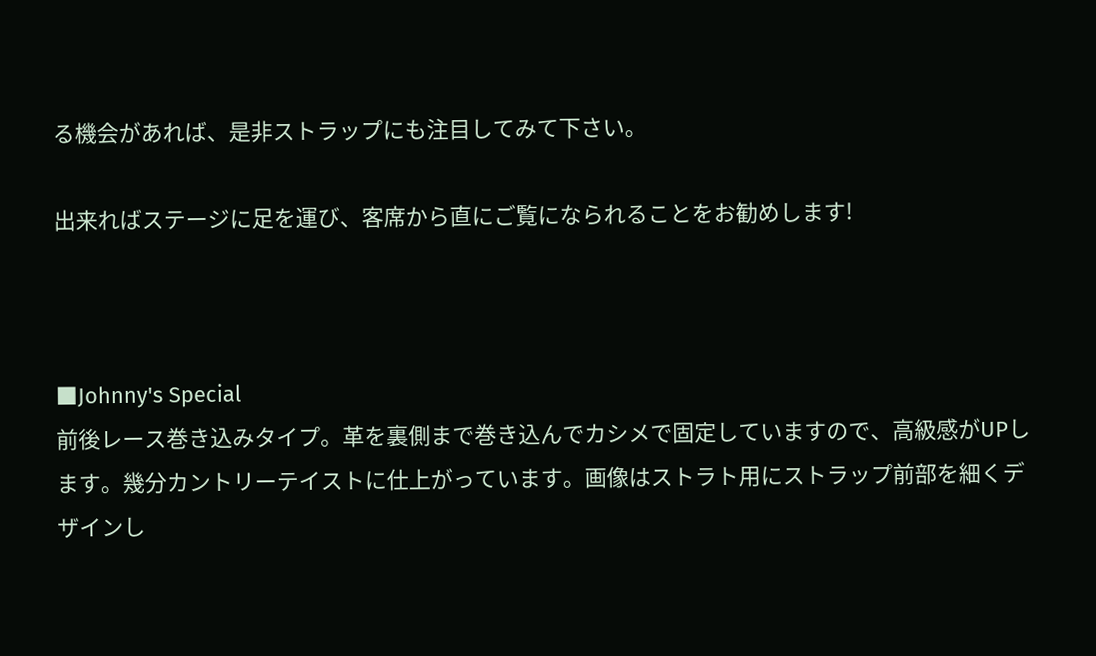る機会があれば、是非ストラップにも注目してみて下さい。

出来ればステージに足を運び、客席から直にご覧になられることをお勧めします!



■Johnny's Special
前後レース巻き込みタイプ。革を裏側まで巻き込んでカシメで固定していますので、高級感がUPします。幾分カントリーテイストに仕上がっています。画像はストラト用にストラップ前部を細くデザインし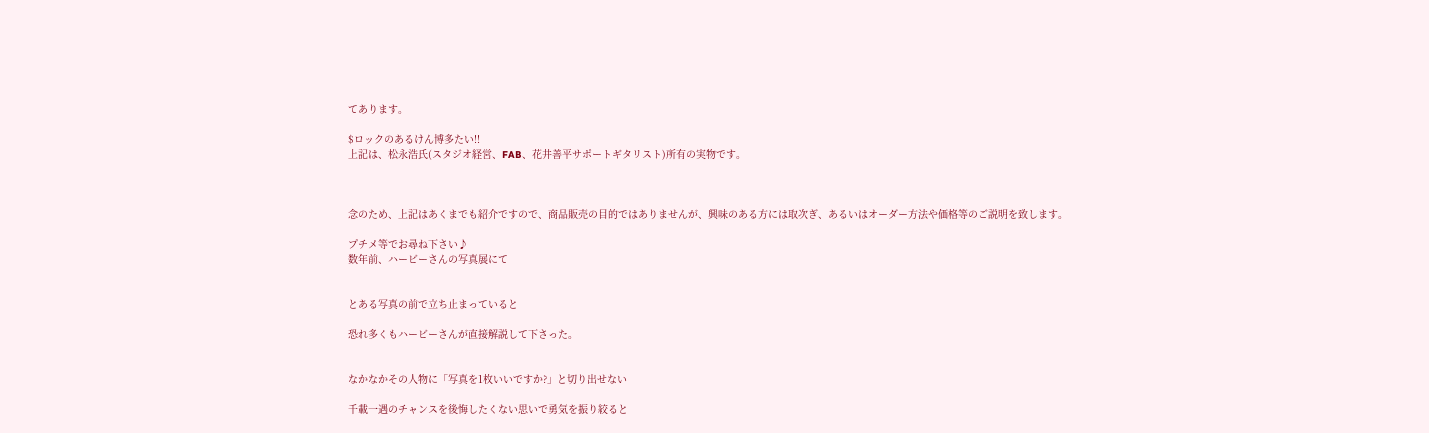てあります。

$ロックのあるけん博多たい!!
上記は、松永浩氏(スタジオ経営、FAB、花井善平サポートギタリスト)所有の実物です。



念のため、上記はあくまでも紹介ですので、商品販売の目的ではありませんが、興味のある方には取次ぎ、あるいはオーダー方法や価格等のご説明を致します。

プチメ等でお尋ね下さい♪
数年前、ハービーさんの写真展にて


とある写真の前で立ち止まっていると

恐れ多くもハービーさんが直接解説して下さった。


なかなかその人物に「写真を1枚いいですか?」と切り出せない

千載一遇のチャンスを後悔したくない思いで勇気を振り絞ると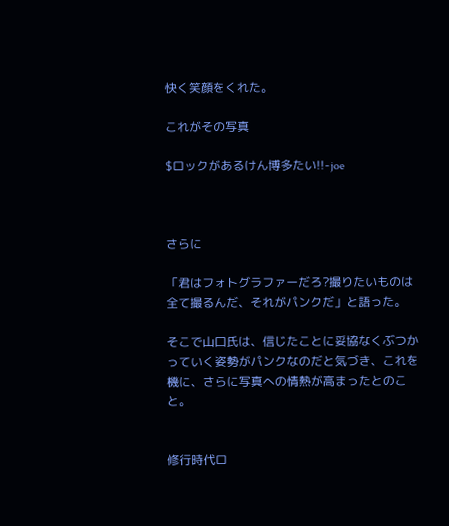快く笑顔をくれた。

これがその写真

$ロックがあるけん博多たい!!-joe



さらに

「君はフォトグラファーだろ?撮りたいものは全て撮るんだ、それがパンクだ」と語った。

そこで山口氏は、信じたことに妥協なくぶつかっていく姿勢がパンクなのだと気づき、これを機に、さらに写真への情熱が高まったとのこと。


修行時代ロ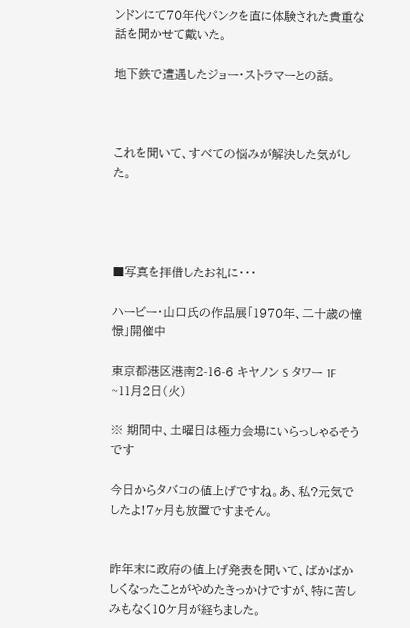ンドンにて70年代パンクを直に体験された貴重な話を聞かせて戴いた。

地下鉄で遭遇したジョー・ストラマーとの話。



これを聞いて、すべての悩みが解決した気がした。




■写真を拝借したお礼に・・・

ハービー・山口氏の作品展「1970年、二十歳の憧憬」開催中

東京都港区港南2-16-6 キヤノン S タワー 1F  ~11月2日(火)

※ 期間中、土曜日は極力会場にいらっしゃるそうです

今日からタバコの値上げですね。あ、私?元気でしたよ!7ヶ月も放置ですまそん。


昨年末に政府の値上げ発表を聞いて、ばかばかしくなったことがやめたきっかけですが、特に苦しみもなく10ケ月が経ちました。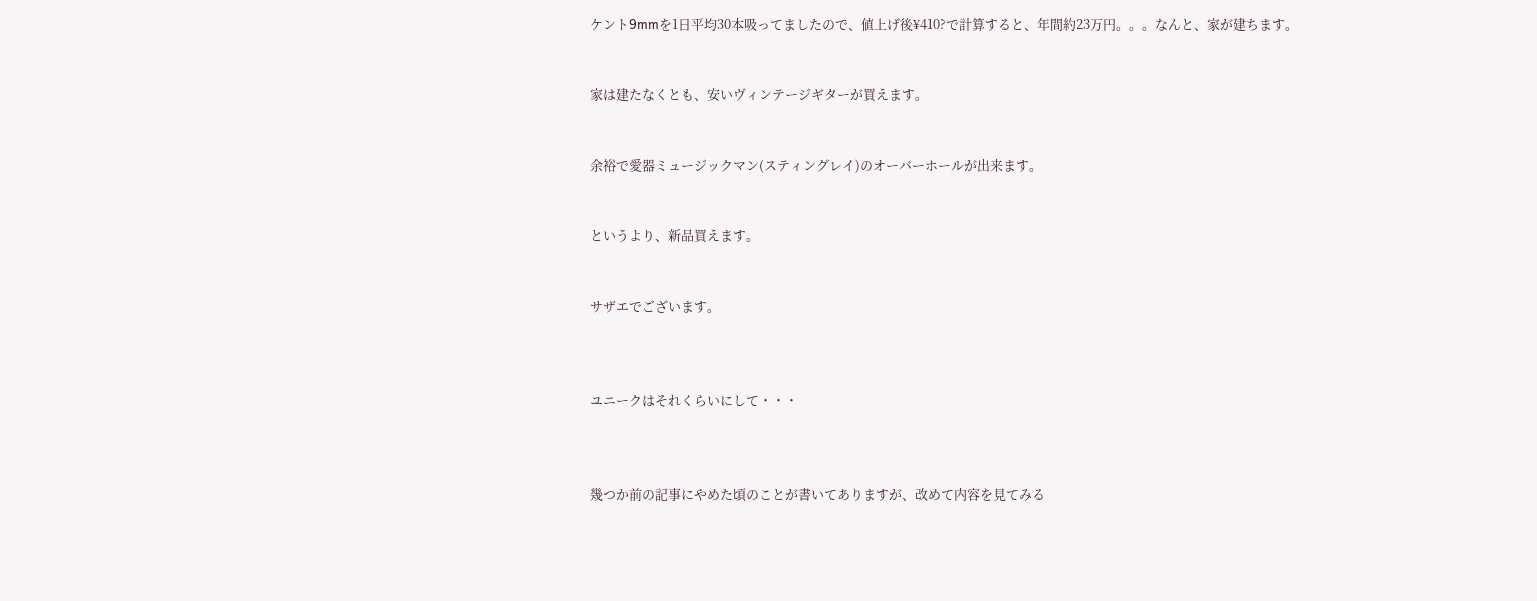ケント9mmを1日平均30本吸ってましたので、値上げ後¥410?で計算すると、年間約23万円。。。なんと、家が建ちます。


家は建たなくとも、安いヴィンテージギターが買えます。


余裕で愛器ミュージックマン(スティングレイ)のオーバーホールが出来ます。


というより、新品買えます。


サザエでございます。



ユニークはそれくらいにして・・・



幾つか前の記事にやめた頃のことが書いてありますが、改めて内容を見てみる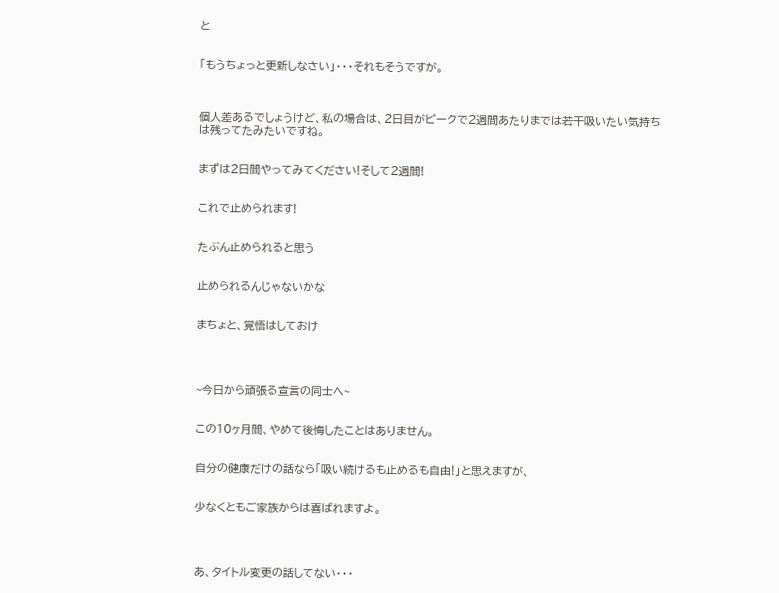と


「もうちょっと更新しなさい」・・・それもそうですが。



個人差あるでしょうけど、私の場合は、2日目がピークで2週間あたりまでは若干吸いたい気持ちは残ってたみたいですね。


まずは2日間やってみてください!そして2週間!


これで止められます!


たぶん止められると思う


止められるんじゃないかな


まちょと、覚悟はしておけ




~今日から頑張る宣言の同士へ~


この10ヶ月間、やめて後悔したことはありません。


自分の健康だけの話なら「吸い続けるも止めるも自由!」と思えますが、


少なくともご家族からは喜ばれますよ。




あ、タイトル変更の話してない・・・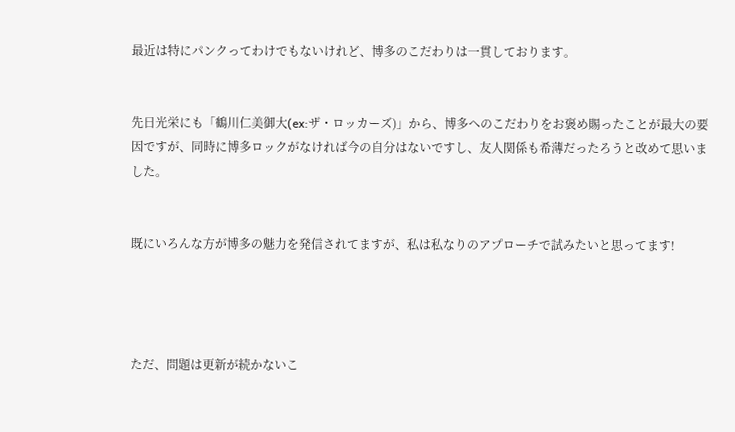最近は特にパンクってわけでもないけれど、博多のこだわりは一貫しております。


先日光栄にも「鶴川仁美御大(ex:ザ・ロッカーズ)」から、博多へのこだわりをお褒め賜ったことが最大の要因ですが、同時に博多ロックがなければ今の自分はないですし、友人関係も希薄だったろうと改めて思いました。


既にいろんな方が博多の魅力を発信されてますが、私は私なりのアプローチで試みたいと思ってます!




ただ、問題は更新が続かないこ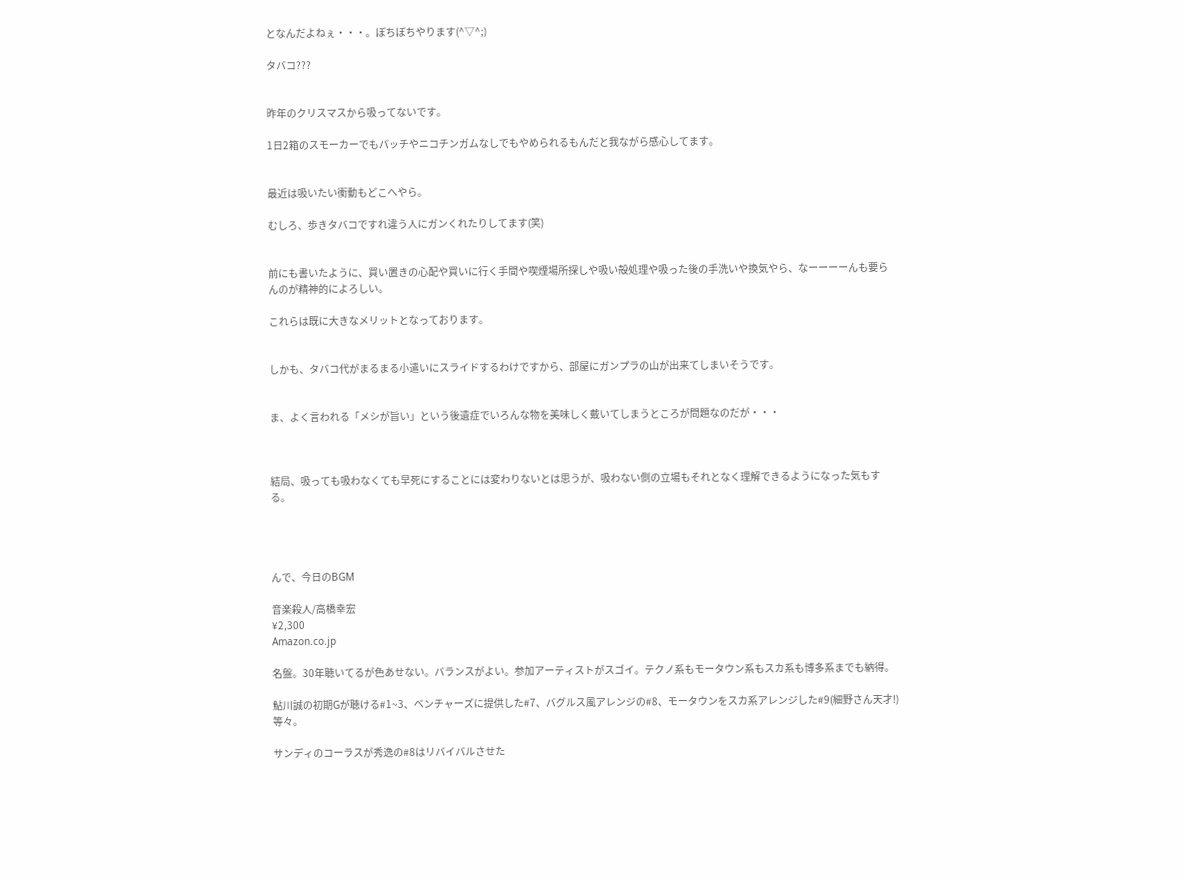となんだよねぇ・・・。ぼちぼちやります(^▽^;)

タバコ???


昨年のクリスマスから吸ってないです。

1日2箱のスモーカーでもパッチやニコチンガムなしでもやめられるもんだと我ながら感心してます。


最近は吸いたい衝動もどこへやら。

むしろ、歩きタバコですれ違う人にガンくれたりしてます(笑)


前にも書いたように、買い置きの心配や買いに行く手間や喫煙場所探しや吸い殻処理や吸った後の手洗いや換気やら、なーーーーんも要らんのが精神的によろしい。

これらは既に大きなメリットとなっております。


しかも、タバコ代がまるまる小遣いにスライドするわけですから、部屋にガンプラの山が出来てしまいそうです。


ま、よく言われる「メシが旨い」という後遺症でいろんな物を美味しく戴いてしまうところが問題なのだが・・・



結局、吸っても吸わなくても早死にすることには変わりないとは思うが、吸わない側の立場もそれとなく理解できるようになった気もする。




んで、今日のBGM

音楽殺人/高橋幸宏
¥2,300
Amazon.co.jp

名盤。30年聴いてるが色あせない。バランスがよい。参加アーティストがスゴイ。テクノ系もモータウン系もスカ系も博多系までも納得。

鮎川誠の初期Gが聴ける#1~3、ベンチャーズに提供した#7、バグルス風アレンジの#8、モータウンをスカ系アレンジした#9(細野さん天才!)等々。

サンディのコーラスが秀逸の#8はリバイバルさせた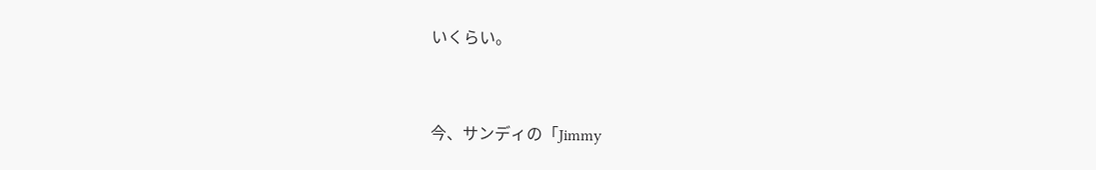いくらい。


今、サンディの「Jimmy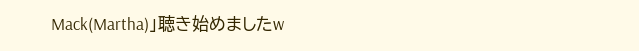Mack(Martha)」聴き始めましたw